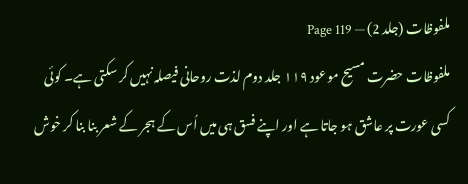ملفوظات (جلد 2) — Page 119
ملفوظات حضرت مسیح موعود ۱۱۹ جلد دوم لذت روحانی فیصلہ نہیں کر سکتی ہے۔ کوئی کسی عورت پر عاشق ہو جاتا ہے اور اپنے فسق ہی میں اُس کے ہجر کے شعر بنا بنا کر خوش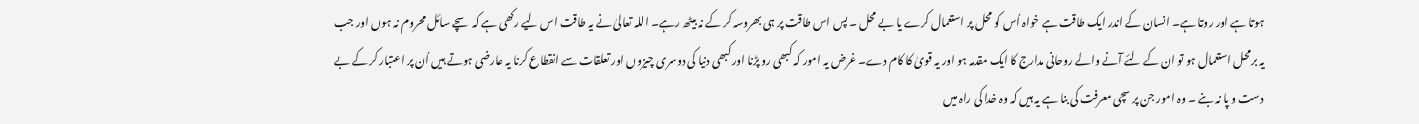ہوتا ہے اور روتا ہے۔ انسان کے اندر ایک طاقت ہے خواہ اُس کو محل پر استعمال کرے یا بے محل ۔ پس اس طاقت پر ہی بھروسہ کر کے نہ بیٹھ رہے۔ اللہ تعالیٰ نے یہ طاقت اس لیے رکھی ہے کہ سچے سائل محروم نہ ہوں اور جب یہ برمحل استعمال ہو تو ان کے لئے آنے والے روحانی مدارج کا ایک مقدمہ ہو اور یہ قویٰ کا کام دے۔ غرض یہ امور کہ کبھی رو پڑنا اور کبھی دنیا کی دوسری چیزوں اور تعلقات سے انقطاع کرنا یہ عارضی ہوتے ہیں اُن پر اعتبار کر کے بے دست و پا نہ بنے ۔ وہ امور جن پر سچی معرفت کی بنا ہے یہ ہیں کہ وہ خدا کی راہ میں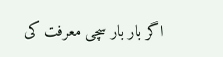اگر بار بار سچی معرفت کی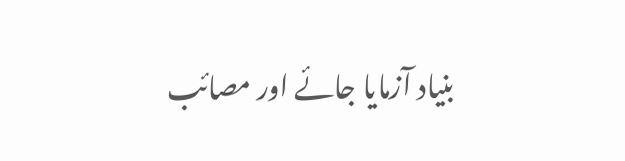بنیاد آزمایا جائے اور مصائب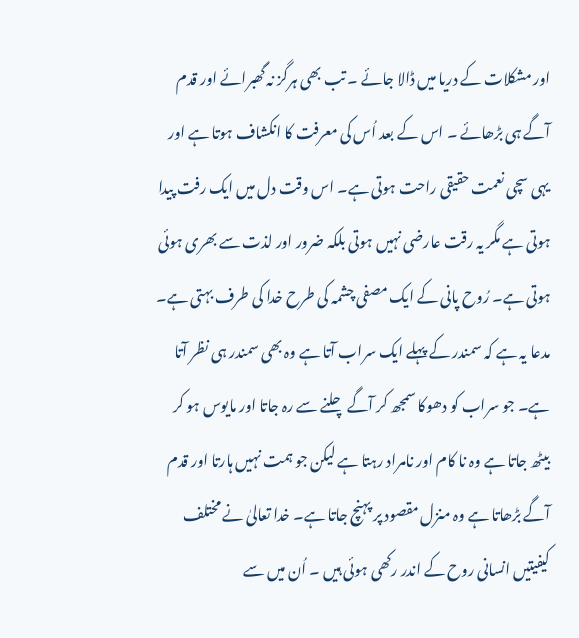اور مشکلات کے دریا میں ڈالا جائے ۔ تب بھی ہرگز نہ گھبرائے اور قدم آگے ہی بڑھائے ۔ اس کے بعد اُس کی معرفت کا انکشاف ہوتا ہے اور یہی سچی نعمت حقیقی راحت ہوتی ہے۔ اس وقت دل میں ایک رفت پیدا ہوتی ہے مگر یہ رقت عارضی نہیں ہوتی بلکہ ضرور اور لذت سے بھری ہوئی ہوتی ہے۔ رُوح پانی کے ایک مصفی چشمہ کی طرح خدا کی طرف بہتی ہے۔ مدعا یہ ہے کہ سمندر کے پہلے ایک سراب آتا ہے وہ بھی سمندر ہی نظر آتا ہے۔ جو سراب کو دھوکا سمجھ کر آگے چلنے سے رہ جاتا اور مایوس ہو کر بیٹھ جاتا ہے وہ نا کام اور نامراد رہتا ہے لیکن جو ہمت نہیں ہارتا اور قدم آگے بڑھاتا ہے وہ منزل مقصود پر پہنچ جاتا ہے۔ خدا تعالیٰ نے مختلف کیفیتیں انسانی روح کے اندر رکھی ہوئی ہیں ۔ اُن میں سے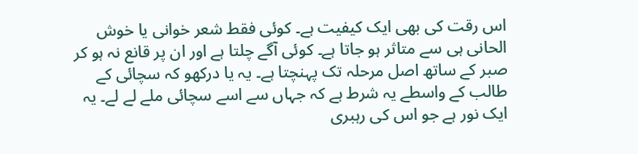اس رقت کی بھی ایک کیفیت ہے۔ کوئی فقط شعر خوانی یا خوش الحانی ہی سے متاثر ہو جاتا ہے۔ کوئی آگے چلتا ہے اور ان پر قانع نہ ہو کر صبر کے ساتھ اصل مرحلہ تک پہنچتا ہے۔ یہ یا درکھو کہ سچائی کے طالب کے واسطے یہ شرط ہے کہ جہاں سے اسے سچائی ملے لے لے۔ یہ ایک نور ہے جو اس کی رہبری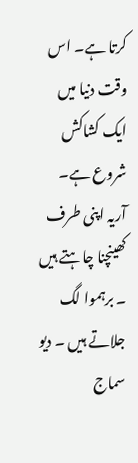کرتا ہے۔ اس وقت دنیا میں ایک کشاکش شروع ہے۔ آریہ اپنی طرف کھینچنا چاہتے ہیں ۔ برہموا لگ جلاتے ہیں ۔ دیو سماج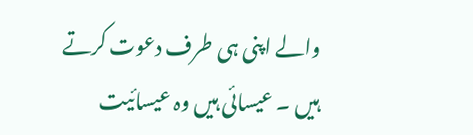والے اپنی ہی طرف دعوت کرتے ہیں ۔ عیسائی ہیں وہ عیسائیت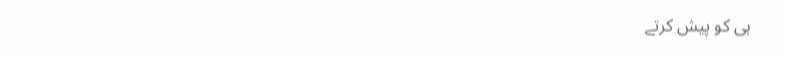ہی کو پیش کرتے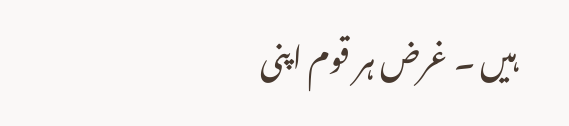ہیں ۔ غرض ہر قوم اپنی